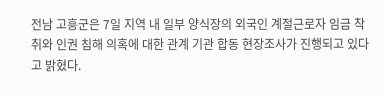전남 고흥군은 7일 지역 내 일부 양식장의 외국인 계절근로자 임금 착취와 인권 침해 의혹에 대한 관계 기관 합동 현장조사가 진행되고 있다고 밝혔다.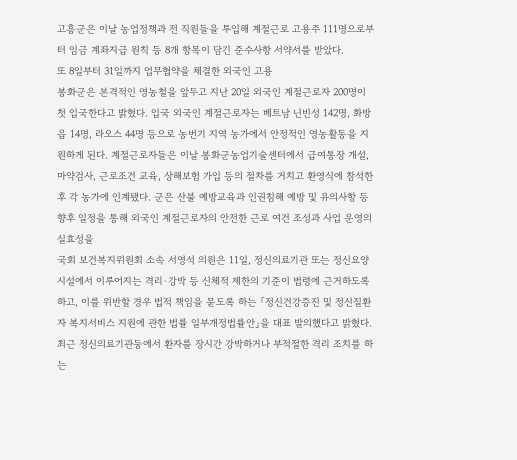고흥군은 이날 농업정책과 전 직원들을 투입해 계절근로 고용주 111명으로부터 임금 계좌지급 원칙 등 8개 항목이 담긴 준수사항 서약서를 받았다.
또 8일부터 31일까지 업무협약을 체결한 외국인 고용
봉화군은 본격적인 영농철을 앞두고 지난 20일 외국인 계절근로자 200명이 첫 입국한다고 밝혔다. 입국 외국인 계절근로자는 베트남 닌빈성 142명, 화방읍 14명, 라오스 44명 등으로 농번기 지역 농가에서 안정적인 영농활동을 지원하게 된다. 계절근로자들은 이날 봉화군농업기술센터에서 급여통장 개설, 마약검사, 근로조건 교육, 상해보험 가입 등의 절차를 거치고 환영식에 참석한 후 각 농가에 인계됐다. 군은 산불 예방교육과 인권침해 예방 및 유의사항 등 향후 일정을 통해 외국인 계절근로자의 안전한 근로 여건 조성과 사업 운영의 실효성을
국회 보건복지위원회 소속 서영석 의원은 11일, 정신의료기관 또는 정신요양시설에서 이루어지는 격리·강박 등 신체적 제한의 기준이 법령에 근거하도록 하고, 이를 위반할 경우 법적 책임을 묻도록 하는 「정신건강증진 및 정신질환자 복지서비스 지원에 관한 법률 일부개정법률안」을 대표 발의했다고 밝혔다.최근 정신의료기관둥에서 환자를 장시간 강박하거나 부적절한 격리 조치를 하는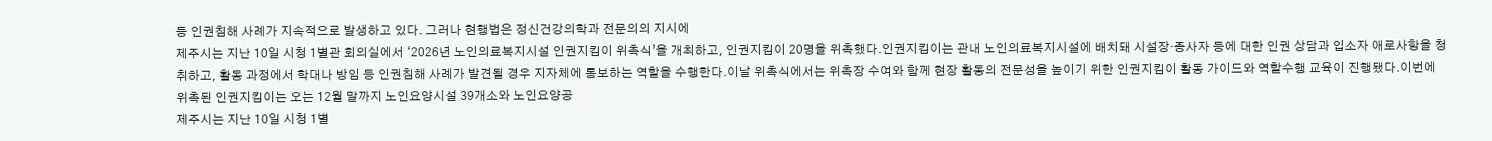등 인권침해 사례가 지속적으로 발생하고 있다. 그러나 현행법은 정신건강의학과 전문의의 지시에
제주시는 지난 10일 시청 1별관 회의실에서 ‘2026년 노인의료복지시설 인권지킴이 위촉식’을 개최하고, 인권지킴이 20명을 위촉했다.인권지킴이는 관내 노인의료복지시설에 배치돼 시설장·종사자 등에 대한 인권 상담과 입소자 애로사항을 청취하고, 활동 과정에서 학대나 방임 등 인권침해 사례가 발견될 경우 지자체에 통보하는 역할을 수행한다.이날 위촉식에서는 위촉장 수여와 함께 현장 활동의 전문성을 높이기 위한 인권지킴이 활동 가이드와 역할수행 교육이 진행됐다.이번에 위촉된 인권지킴이는 오는 12월 말까지 노인요양시설 39개소와 노인요양공
제주시는 지난 10일 시청 1별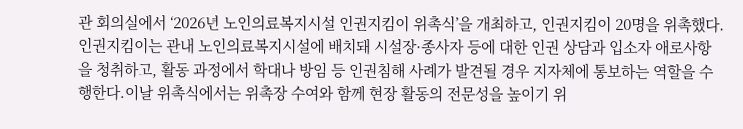관 회의실에서 ‘2026년 노인의료복지시설 인권지킴이 위촉식’을 개최하고, 인권지킴이 20명을 위촉했다.인권지킴이는 관내 노인의료복지시설에 배치돼 시설장·종사자 등에 대한 인권 상담과 입소자 애로사항을 청취하고, 활동 과정에서 학대나 방임 등 인권침해 사례가 발견될 경우 지자체에 통보하는 역할을 수행한다.이날 위촉식에서는 위촉장 수여와 함께 현장 활동의 전문성을 높이기 위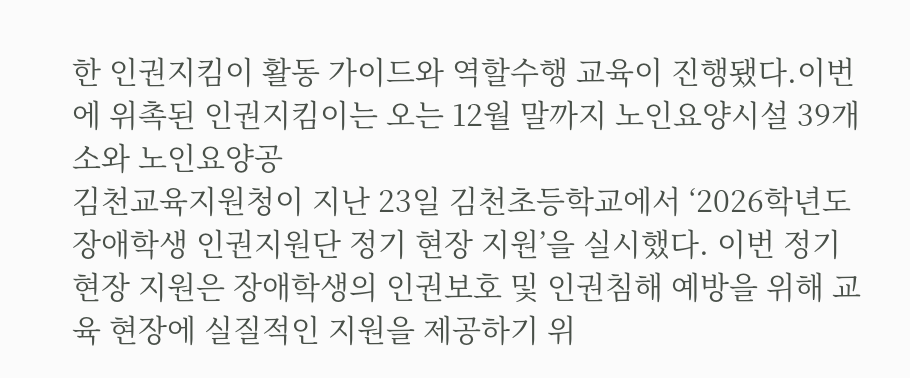한 인권지킴이 활동 가이드와 역할수행 교육이 진행됐다.이번에 위촉된 인권지킴이는 오는 12월 말까지 노인요양시설 39개소와 노인요양공
김천교육지원청이 지난 23일 김천초등학교에서 ‘2026학년도 장애학생 인권지원단 정기 현장 지원’을 실시했다. 이번 정기 현장 지원은 장애학생의 인권보호 및 인권침해 예방을 위해 교육 현장에 실질적인 지원을 제공하기 위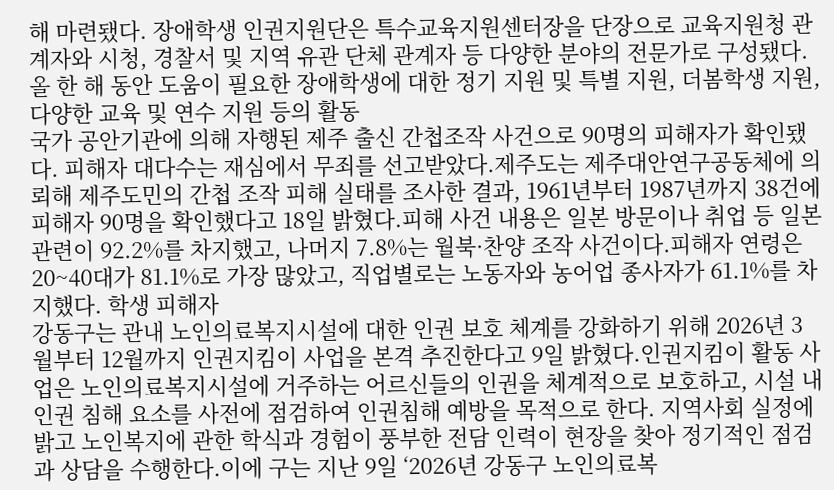해 마련됐다. 장애학생 인권지원단은 특수교육지원센터장을 단장으로 교육지원청 관계자와 시청, 경찰서 및 지역 유관 단체 관계자 등 다양한 분야의 전문가로 구성됐다. 올 한 해 동안 도움이 필요한 장애학생에 대한 정기 지원 및 특별 지원, 더봄학생 지원, 다양한 교육 및 연수 지원 등의 활동
국가 공안기관에 의해 자행된 제주 출신 간첩조작 사건으로 90명의 피해자가 확인됐다. 피해자 대다수는 재심에서 무죄를 선고받았다.제주도는 제주대안연구공동체에 의뢰해 제주도민의 간첩 조작 피해 실태를 조사한 결과, 1961년부터 1987년까지 38건에 피해자 90명을 확인했다고 18일 밝혔다.피해 사건 내용은 일본 방문이나 취업 등 일본 관련이 92.2%를 차지했고, 나머지 7.8%는 월북·찬양 조작 사건이다.피해자 연령은 20~40대가 81.1%로 가장 많았고, 직업별로는 노동자와 농어업 종사자가 61.1%를 차지했다. 학생 피해자
강동구는 관내 노인의료복지시설에 대한 인권 보호 체계를 강화하기 위해 2026년 3월부터 12월까지 인권지킴이 사업을 본격 추진한다고 9일 밝혔다.인권지킴이 활동 사업은 노인의료복지시설에 거주하는 어르신들의 인권을 체계적으로 보호하고, 시설 내 인권 침해 요소를 사전에 점검하여 인권침해 예방을 목적으로 한다. 지역사회 실정에 밝고 노인복지에 관한 학식과 경험이 풍부한 전담 인력이 현장을 찾아 정기적인 점검과 상담을 수행한다.이에 구는 지난 9일 ‘2026년 강동구 노인의료복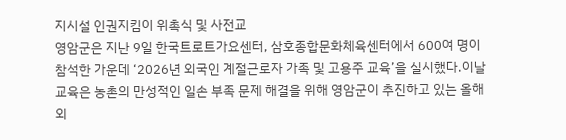지시설 인권지킴이 위촉식 및 사전교
영암군은 지난 9일 한국트로트가요센터, 삼호종합문화체육센터에서 600여 명이 참석한 가운데 ‘2026년 외국인 계절근로자 가족 및 고용주 교육’을 실시했다.이날 교육은 농촌의 만성적인 일손 부족 문제 해결을 위해 영암군이 추진하고 있는 올해 외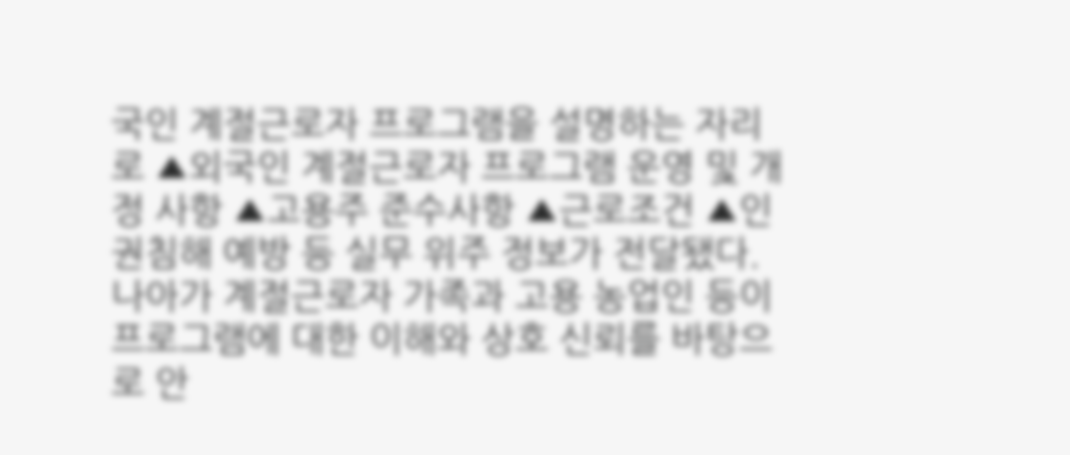국인 계절근로자 프로그램을 설명하는 자리로 ▲외국인 계절근로자 프로그램 운영 및 개정 사항 ▲고용주 준수사항 ▲근로조건 ▲인권침해 예방 등 실무 위주 정보가 전달됐다.나아가 계절근로자 가족과 고용 농업인 등이 프로그램에 대한 이해와 상호 신뢰를 바탕으로 안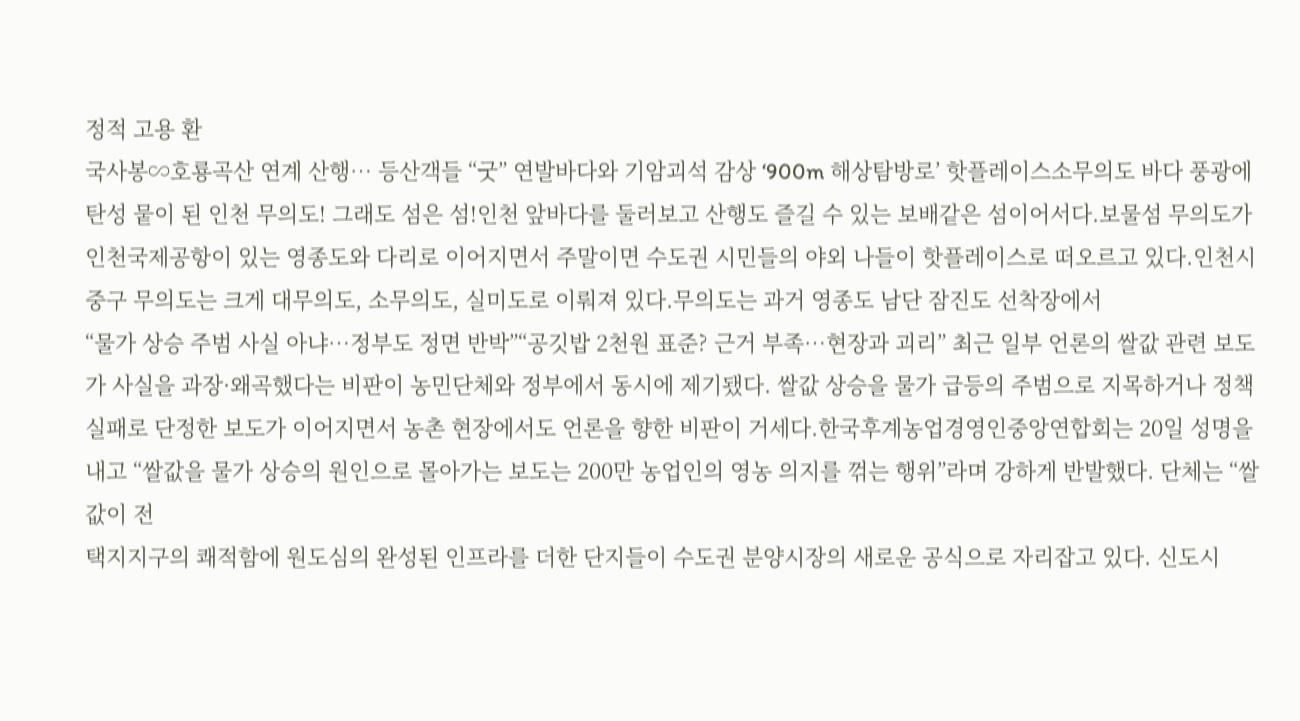정적 고용 환
국사봉∽호룡곡산 연계 산행… 등산객들 “굿” 연발바다와 기암괴석 감상 ‘900m 해상탐방로’ 핫플레이스소무의도 바다 풍광에 탄성 뭍이 된 인천 무의도! 그래도 섬은 섬!인천 앞바다를 둘러보고 산행도 즐길 수 있는 보배같은 섬이어서다.보물섬 무의도가 인천국제공항이 있는 영종도와 다리로 이어지면서 주말이면 수도권 시민들의 야외 나들이 핫플레이스로 떠오르고 있다.인천시 중구 무의도는 크게 대무의도, 소무의도, 실미도로 이뤄져 있다.무의도는 과거 영종도 남단 잠진도 선착장에서
“물가 상승 주범 사실 아냐…정부도 정면 반박”“공깃밥 2천원 표준? 근거 부족…현장과 괴리” 최근 일부 언론의 쌀값 관련 보도가 사실을 과장·왜곡했다는 비판이 농민단체와 정부에서 동시에 제기됐다. 쌀값 상승을 물가 급등의 주범으로 지목하거나 정책 실패로 단정한 보도가 이어지면서 농촌 현장에서도 언론을 향한 비판이 거세다.한국후계농업경영인중앙연합회는 20일 성명을 내고 “쌀값을 물가 상승의 원인으로 몰아가는 보도는 200만 농업인의 영농 의지를 꺾는 행위”라며 강하게 반발했다. 단체는 “쌀값이 전
택지지구의 쾌적함에 원도심의 완성된 인프라를 더한 단지들이 수도권 분양시장의 새로운 공식으로 자리잡고 있다. 신도시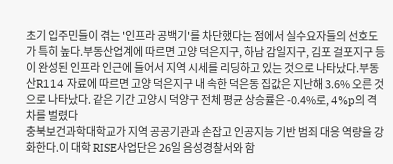초기 입주민들이 겪는 '인프라 공백기'를 차단했다는 점에서 실수요자들의 선호도가 특히 높다.부동산업계에 따르면 고양 덕은지구, 하남 감일지구, 김포 걸포지구 등이 완성된 인프라 인근에 들어서 지역 시세를 리딩하고 있는 것으로 나타났다.부동산R114 자료에 따르면 고양 덕은지구 내 속한 덕은동 집값은 지난해 3.6% 오른 것으로 나타났다. 같은 기간 고양시 덕양구 전체 평균 상승률은 -0.4%로, 4%p의 격차를 벌렸다
충북보건과학대학교가 지역 공공기관과 손잡고 인공지능 기반 범죄 대응 역량을 강화한다.이 대학 RISE사업단은 26일 음성경찰서와 함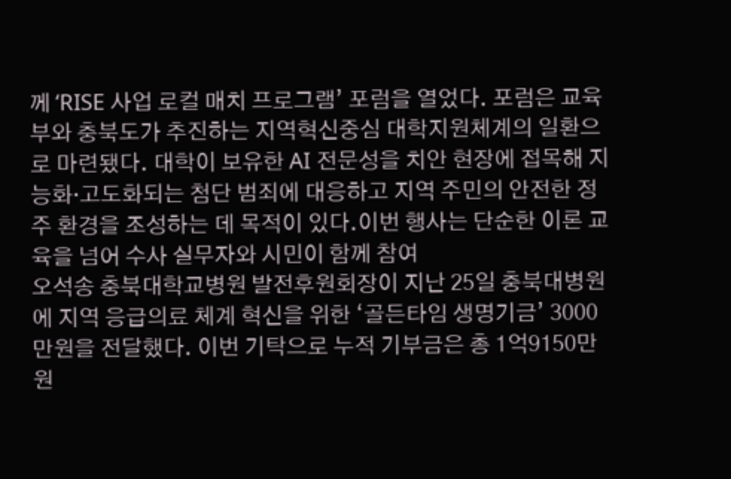께 ‘RISE 사업 로컬 매치 프로그램’ 포럼을 열었다. 포럼은 교육부와 충북도가 추진하는 지역혁신중심 대학지원체계의 일환으로 마련됐다. 대학이 보유한 AI 전문성을 치안 현장에 접목해 지능화·고도화되는 첨단 범죄에 대응하고 지역 주민의 안전한 정주 환경을 조성하는 데 목적이 있다.이번 행사는 단순한 이론 교육을 넘어 수사 실무자와 시민이 함께 참여
오석송 충북대학교병원 발전후원회장이 지난 25일 충북대병원에 지역 응급의료 체계 혁신을 위한 ‘골든타임 생명기금’ 3000만원을 전달했다. 이번 기탁으로 누적 기부금은 총 1억9150만원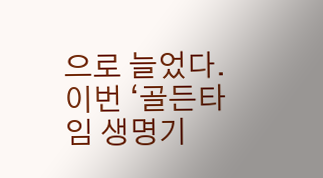으로 늘었다.이번 ‘골든타임 생명기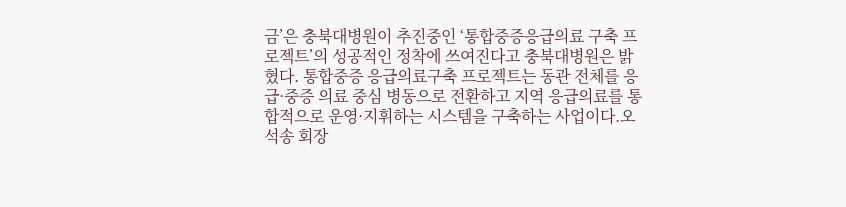금’은 충북대병원이 추진중인 ‘통합중증응급의료 구축 프로젝트’의 성공적인 정착에 쓰여진다고 충북대병원은 밝혔다. 통합중증 응급의료구축 프로젝트는 동관 전체를 응급·중증 의료 중심 병동으로 전환하고 지역 응급의료를 통합적으로 운영·지휘하는 시스템을 구축하는 사업이다.오석송 회장